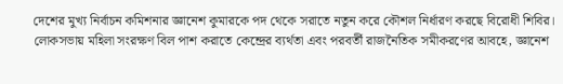দেশের মুখ্য নির্বাচন কমিশনার জ্ঞানেশ কুমারকে পদ থেকে সরাতে নতুন করে কৌশল নির্ধারণ করছে বিরোধী শিবির। লোকসভায় মহিলা সংরক্ষণ বিল পাশ করাতে কেন্দ্রের ব্যর্থতা এবং পরবর্তী রাজনৈতিক সমীকরণের আবহে, জ্ঞানেশ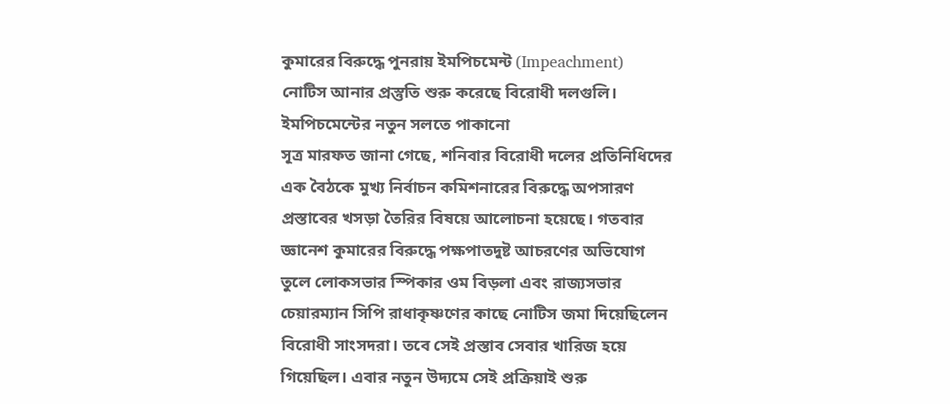কুমারের বিরুদ্ধে পুনরায় ইমপিচমেন্ট (Impeachment) নোটিস আনার প্রস্তুতি শুরু করেছে বিরোধী দলগুলি।
ইমপিচমেন্টের নতুন সলতে পাকানো
সূত্র মারফত জানা গেছে, শনিবার বিরোধী দলের প্রতিনিধিদের এক বৈঠকে মুখ্য নির্বাচন কমিশনারের বিরুদ্ধে অপসারণ প্রস্তাবের খসড়া তৈরির বিষয়ে আলোচনা হয়েছে। গতবার জ্ঞানেশ কুমারের বিরুদ্ধে পক্ষপাতদুষ্ট আচরণের অভিযোগ তুলে লোকসভার স্পিকার ওম বিড়লা এবং রাজ্যসভার চেয়ারম্যান সিপি রাধাকৃষ্ণণের কাছে নোটিস জমা দিয়েছিলেন বিরোধী সাংসদরা। তবে সেই প্রস্তাব সেবার খারিজ হয়ে গিয়েছিল। এবার নতুন উদ্যমে সেই প্রক্রিয়াই শুরু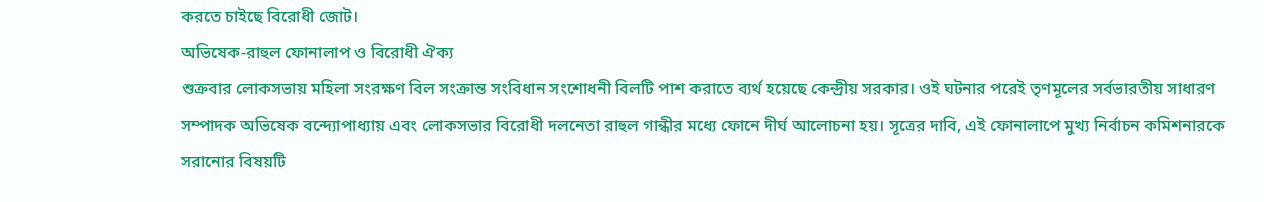করতে চাইছে বিরোধী জোট।
অভিষেক-রাহুল ফোনালাপ ও বিরোধী ঐক্য
শুক্রবার লোকসভায় মহিলা সংরক্ষণ বিল সংক্রান্ত সংবিধান সংশোধনী বিলটি পাশ করাতে ব্যর্থ হয়েছে কেন্দ্রীয় সরকার। ওই ঘটনার পরেই তৃণমূলের সর্বভারতীয় সাধারণ সম্পাদক অভিষেক বন্দ্যোপাধ্যায় এবং লোকসভার বিরোধী দলনেতা রাহুল গান্ধীর মধ্যে ফোনে দীর্ঘ আলোচনা হয়। সূত্রের দাবি, এই ফোনালাপে মুখ্য নির্বাচন কমিশনারকে সরানোর বিষয়টি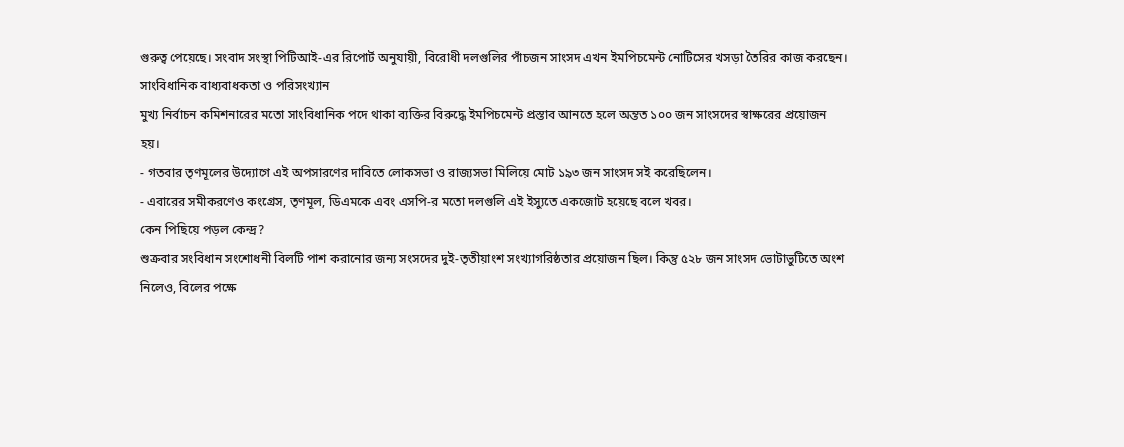গুরুত্ব পেয়েছে। সংবাদ সংস্থা পিটিআই-এর রিপোর্ট অনুযায়ী, বিরোধী দলগুলির পাঁচজন সাংসদ এখন ইমপিচমেন্ট নোটিসের খসড়া তৈরির কাজ করছেন।
সাংবিধানিক বাধ্যবাধকতা ও পরিসংখ্যান
মুখ্য নির্বাচন কমিশনারের মতো সাংবিধানিক পদে থাকা ব্যক্তির বিরুদ্ধে ইমপিচমেন্ট প্রস্তাব আনতে হলে অন্তত ১০০ জন সাংসদের স্বাক্ষরের প্রয়োজন হয়।
- গতবার তৃণমূলের উদ্যোগে এই অপসারণের দাবিতে লোকসভা ও রাজ্যসভা মিলিয়ে মোট ১৯৩ জন সাংসদ সই করেছিলেন।
- এবারের সমীকরণেও কংগ্রেস, তৃণমূল, ডিএমকে এবং এসপি-র মতো দলগুলি এই ইস্যুতে একজোট হয়েছে বলে খবর।
কেন পিছিয়ে পড়ল কেন্দ্র?
শুক্রবার সংবিধান সংশোধনী বিলটি পাশ করানোর জন্য সংসদের দুই-তৃতীয়াংশ সংখ্যাগরিষ্ঠতার প্রয়োজন ছিল। কিন্তু ৫২৮ জন সাংসদ ভোটাভুটিতে অংশ নিলেও, বিলের পক্ষে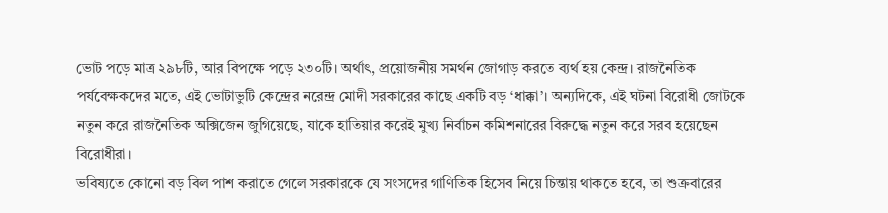ভোট পড়ে মাত্র ২৯৮টি, আর বিপক্ষে পড়ে ২৩০টি। অর্থাৎ, প্রয়োজনীয় সমর্থন জোগাড় করতে ব্যর্থ হয় কেন্দ্র। রাজনৈতিক পর্যবেক্ষকদের মতে, এই ভোটাভুটি কেন্দ্রের নরেন্দ্র মোদী সরকারের কাছে একটি বড় ‘ধাক্কা’। অন্যদিকে, এই ঘটনা বিরোধী জোটকে নতুন করে রাজনৈতিক অক্সিজেন জুগিয়েছে, যাকে হাতিয়ার করেই মুখ্য নির্বাচন কমিশনারের বিরুদ্ধে নতুন করে সরব হয়েছেন বিরোধীরা।
ভবিষ্যতে কোনো বড় বিল পাশ করাতে গেলে সরকারকে যে সংসদের গাণিতিক হিসেব নিয়ে চিন্তায় থাকতে হবে, তা শুক্রবারের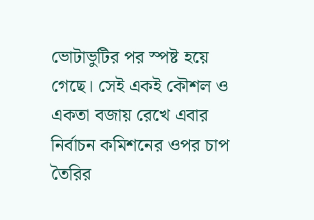ভোটাভুটির পর স্পষ্ট হয়ে গেছে। সেই একই কৌশল ও একতা বজায় রেখে এবার নির্বাচন কমিশনের ওপর চাপ তৈরির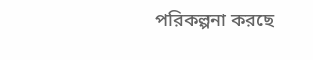পরিকল্পনা করছে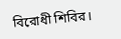বিরোধী শিবির।